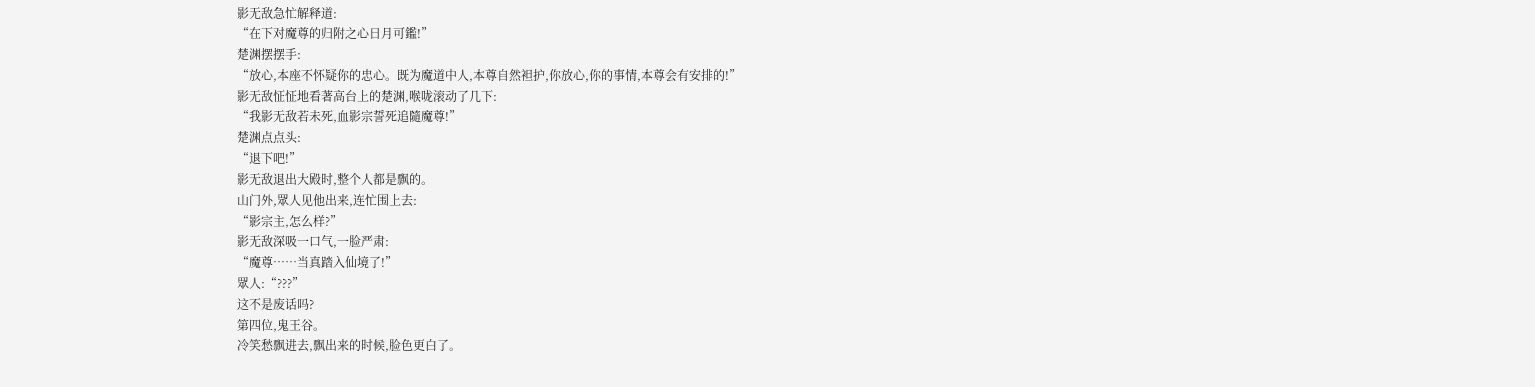影无敌急忙解释道:
“在下对魔尊的归附之心日月可鑑!”
楚渊摆摆手:
“放心,本座不怀疑你的忠心。既为魔道中人,本尊自然袒护,你放心,你的事情,本尊会有安排的!”
影无敌怔怔地看著高台上的楚渊,喉咙滚动了几下:
“我影无敌若未死,血影宗誓死追隨魔尊!”
楚渊点点头:
“退下吧!”
影无敌退出大殿时,整个人都是飘的。
山门外,眾人见他出来,连忙围上去:
“影宗主,怎么样?”
影无敌深吸一口气,一脸严肃:
“魔尊……当真踏入仙境了!”
眾人:“???”
这不是废话吗?
第四位,鬼王谷。
冷笑愁飘进去,飘出来的时候,脸色更白了。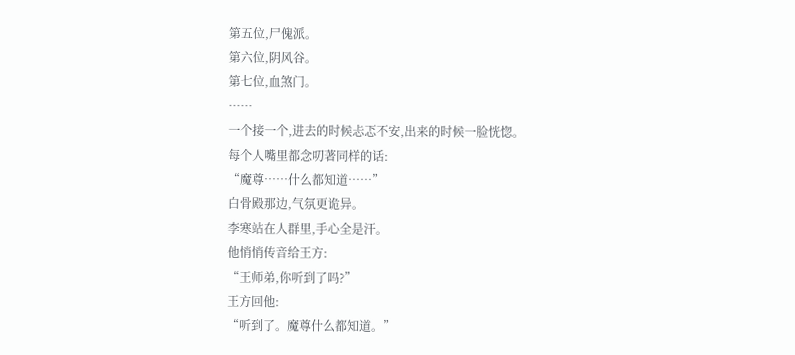第五位,尸傀派。
第六位,阴风谷。
第七位,血煞门。
……
一个接一个,进去的时候忐忑不安,出来的时候一脸恍惚。
每个人嘴里都念叨著同样的话:
“魔尊……什么都知道……”
白骨殿那边,气氛更诡异。
李寒站在人群里,手心全是汗。
他悄悄传音给王方:
“王师弟,你听到了吗?”
王方回他:
“听到了。魔尊什么都知道。”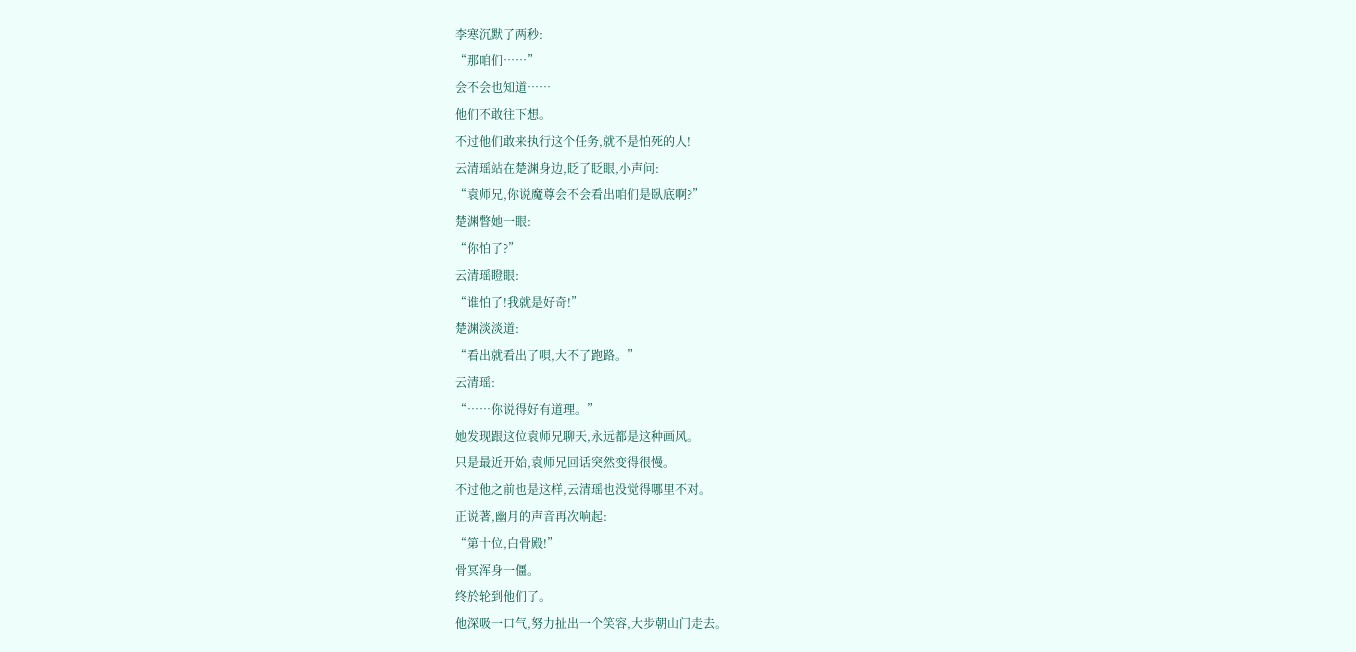李寒沉默了两秒:
“那咱们……”
会不会也知道……
他们不敢往下想。
不过他们敢来执行这个任务,就不是怕死的人!
云清瑶站在楚渊身边,眨了眨眼,小声问:
“袁师兄,你说魔尊会不会看出咱们是臥底啊?”
楚渊瞥她一眼:
“你怕了?”
云清瑶瞪眼:
“谁怕了!我就是好奇!”
楚渊淡淡道:
“看出就看出了唄,大不了跑路。”
云清瑶:
“……你说得好有道理。”
她发现跟这位袁师兄聊天,永远都是这种画风。
只是最近开始,袁师兄回话突然变得很慢。
不过他之前也是这样,云清瑶也没觉得哪里不对。
正说著,幽月的声音再次响起:
“第十位,白骨殿!”
骨冥浑身一僵。
终於轮到他们了。
他深吸一口气,努力扯出一个笑容,大步朝山门走去。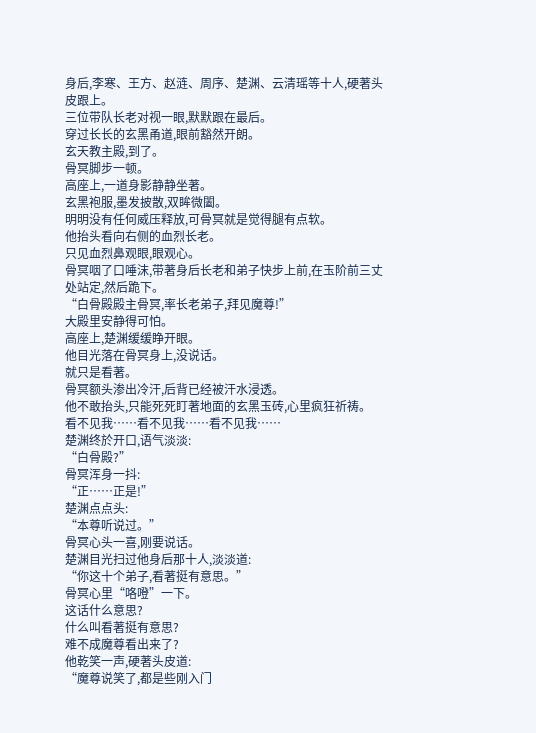身后,李寒、王方、赵涟、周序、楚渊、云清瑶等十人,硬著头皮跟上。
三位带队长老对视一眼,默默跟在最后。
穿过长长的玄黑甬道,眼前豁然开朗。
玄天教主殿,到了。
骨冥脚步一顿。
高座上,一道身影静静坐著。
玄黑袍服,墨发披散,双眸微闔。
明明没有任何威压释放,可骨冥就是觉得腿有点软。
他抬头看向右侧的血烈长老。
只见血烈鼻观眼,眼观心。
骨冥咽了口唾沫,带著身后长老和弟子快步上前,在玉阶前三丈处站定,然后跪下。
“白骨殿殿主骨冥,率长老弟子,拜见魔尊!”
大殿里安静得可怕。
高座上,楚渊缓缓睁开眼。
他目光落在骨冥身上,没说话。
就只是看著。
骨冥额头渗出冷汗,后背已经被汗水浸透。
他不敢抬头,只能死死盯著地面的玄黑玉砖,心里疯狂祈祷。
看不见我……看不见我……看不见我……
楚渊终於开口,语气淡淡:
“白骨殿?”
骨冥浑身一抖:
“正……正是!”
楚渊点点头:
“本尊听说过。”
骨冥心头一喜,刚要说话。
楚渊目光扫过他身后那十人,淡淡道:
“你这十个弟子,看著挺有意思。”
骨冥心里“咯噔”一下。
这话什么意思?
什么叫看著挺有意思?
难不成魔尊看出来了?
他乾笑一声,硬著头皮道:
“魔尊说笑了,都是些刚入门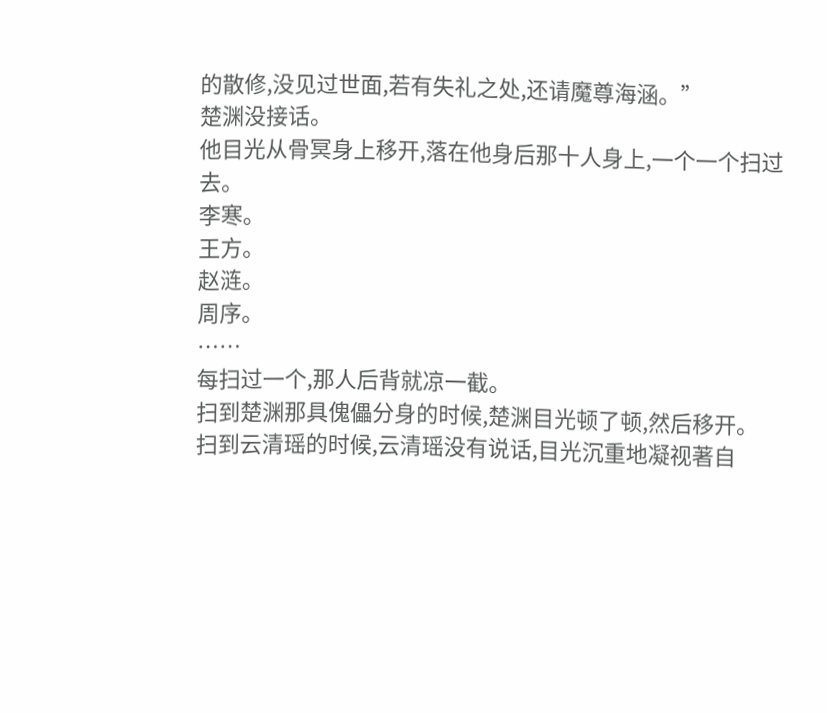的散修,没见过世面,若有失礼之处,还请魔尊海涵。”
楚渊没接话。
他目光从骨冥身上移开,落在他身后那十人身上,一个一个扫过去。
李寒。
王方。
赵涟。
周序。
……
每扫过一个,那人后背就凉一截。
扫到楚渊那具傀儡分身的时候,楚渊目光顿了顿,然后移开。
扫到云清瑶的时候,云清瑶没有说话,目光沉重地凝视著自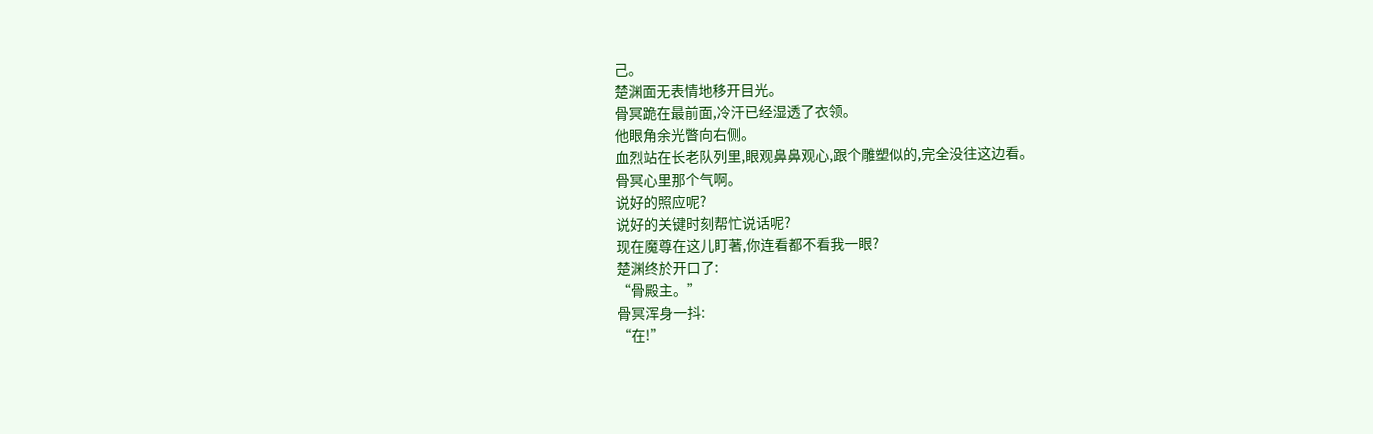己。
楚渊面无表情地移开目光。
骨冥跪在最前面,冷汗已经湿透了衣领。
他眼角余光瞥向右侧。
血烈站在长老队列里,眼观鼻鼻观心,跟个雕塑似的,完全没往这边看。
骨冥心里那个气啊。
说好的照应呢?
说好的关键时刻帮忙说话呢?
现在魔尊在这儿盯著,你连看都不看我一眼?
楚渊终於开口了:
“骨殿主。”
骨冥浑身一抖:
“在!”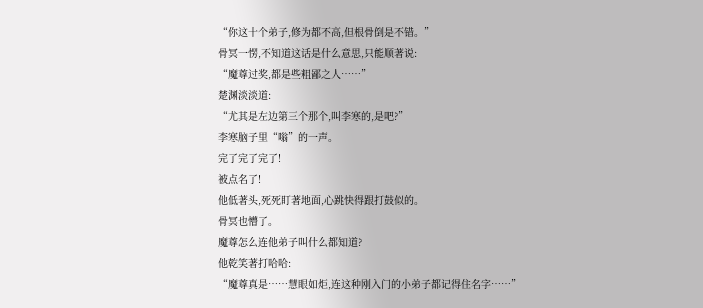“你这十个弟子,修为都不高,但根骨倒是不错。”
骨冥一愣,不知道这话是什么意思,只能顺著说:
“魔尊过奖,都是些粗鄙之人……”
楚渊淡淡道:
“尤其是左边第三个那个,叫李寒的,是吧?”
李寒脑子里“嗡”的一声。
完了完了完了!
被点名了!
他低著头,死死盯著地面,心跳快得跟打鼓似的。
骨冥也懵了。
魔尊怎么连他弟子叫什么都知道?
他乾笑著打哈哈:
“魔尊真是……慧眼如炬,连这种刚入门的小弟子都记得住名字……”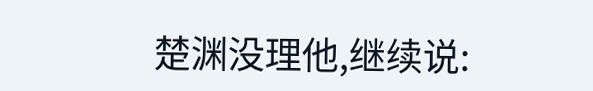楚渊没理他,继续说: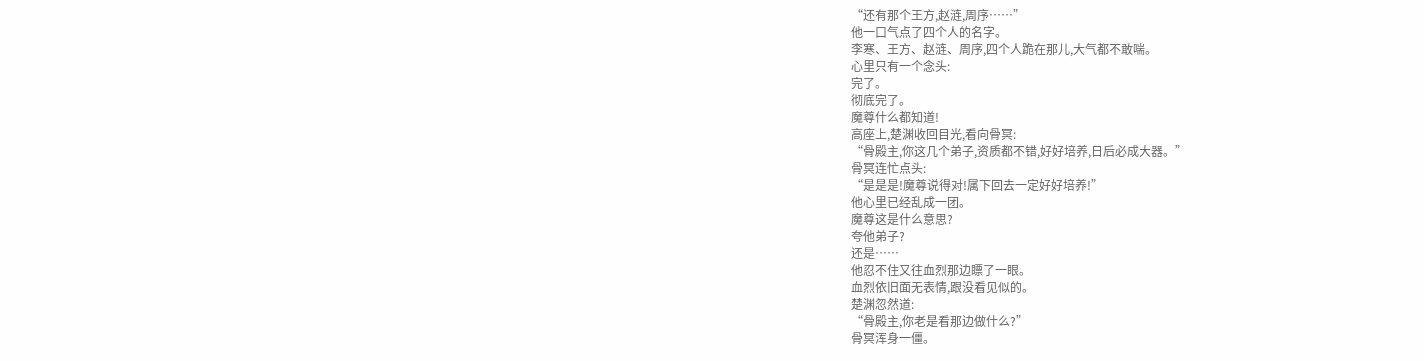“还有那个王方,赵涟,周序……”
他一口气点了四个人的名字。
李寒、王方、赵涟、周序,四个人跪在那儿,大气都不敢喘。
心里只有一个念头:
完了。
彻底完了。
魔尊什么都知道!
高座上,楚渊收回目光,看向骨冥:
“骨殿主,你这几个弟子,资质都不错,好好培养,日后必成大器。”
骨冥连忙点头:
“是是是!魔尊说得对!属下回去一定好好培养!”
他心里已经乱成一团。
魔尊这是什么意思?
夸他弟子?
还是……
他忍不住又往血烈那边瞟了一眼。
血烈依旧面无表情,跟没看见似的。
楚渊忽然道:
“骨殿主,你老是看那边做什么?”
骨冥浑身一僵。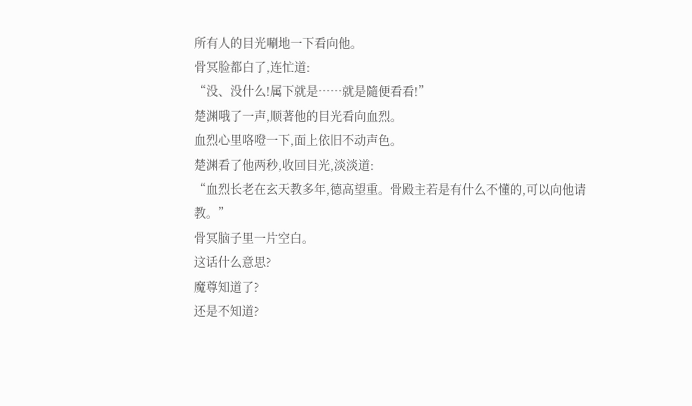所有人的目光唰地一下看向他。
骨冥脸都白了,连忙道:
“没、没什么!属下就是……就是隨便看看!”
楚渊哦了一声,顺著他的目光看向血烈。
血烈心里咯噔一下,面上依旧不动声色。
楚渊看了他两秒,收回目光,淡淡道:
“血烈长老在玄天教多年,德高望重。骨殿主若是有什么不懂的,可以向他请教。”
骨冥脑子里一片空白。
这话什么意思?
魔尊知道了?
还是不知道?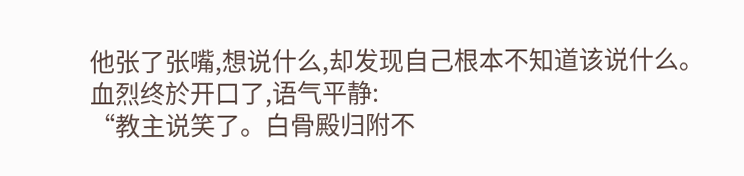他张了张嘴,想说什么,却发现自己根本不知道该说什么。
血烈终於开口了,语气平静:
“教主说笑了。白骨殿归附不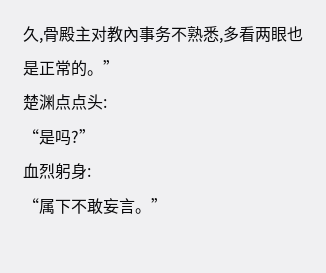久,骨殿主对教內事务不熟悉,多看两眼也是正常的。”
楚渊点点头:
“是吗?”
血烈躬身:
“属下不敢妄言。”